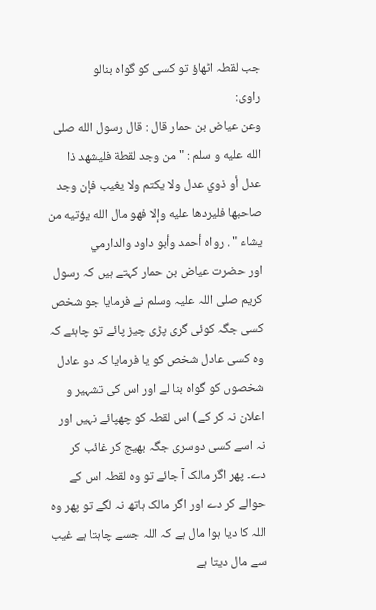جب لقطہ اٹھاؤ تو کسی کو گواہ بنالو
راوی:
وعن عياض بن حمار قال : قال رسول الله صلى الله عليه و سلم : " من وجد لقطة فليشهد ذا عدل أو ذوي عدل ولا يكتم ولا يغيب فإن وجد صاحبها فليردها عليه وإلا فهو مال الله يؤتيه من يشاء " . رواه أحمد وأبو داود والدارمي
اور حضرت عیاض بن حمار کہتے ہیں کہ رسول کریم صلی اللہ علیہ وسلم نے فرمایا جو شخص کسی جگہ کوئی گری پڑی چیز پائے تو چاہئے کہ وہ کسی عادل شخص کو یا فرمایا کہ دو عادل شخصوں کو گواہ بنا لے اور اس کی تشہیر و اعلان نہ کر کے) اس لقطہ کو چھپائے نہیں اور نہ اسے کسی دوسری جگہ بھیج کر غائب کر دے۔ پھر اگر مالک آ جائے تو وہ لقطہ اس کے حوالے کر دے اور اگر مالک ہاتھ نہ لگے تو پھر وہ اللہ کا دیا ہوا مال ہے کہ اللہ جسے چاہتا ہے غیب سے مال دیتا ہے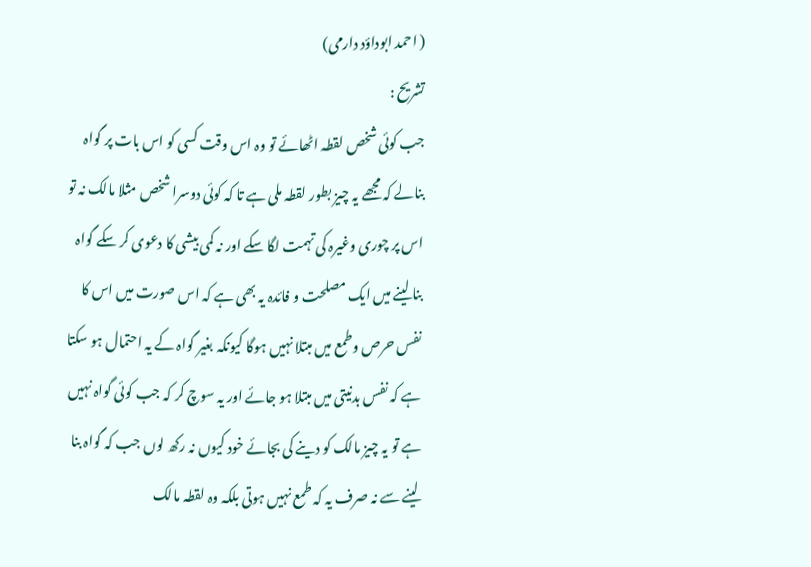( احمد ابوداؤد دارمی)
تشریح :
جب کوئی شخص لقطہ اٹھائے تو وہ اس وقت کسی کو اس بات پر گواہ بنالے کہ مجھے یہ چیز بطور لقطہ ملی ہے تا کہ کوئی دوسرا شخص مثلا مالک نہ تو اس پر چوری وغیرہ کی تہمت لگا سکے اور نہ کمی بیشی کا دعوی کر سکے گواہ بنا لینے میں ایک مصلحت و فائدہ یہ بھی ہے کہ اس صورت میں اس کا نفس حرص وطمع میں مبتلا نہیں ہوگا کیونکہ بغیر گواہ کے یہ احتمال ہو سکتا ہے کہ نفس بدنیتی میں مبتلا ہو جائے اور یہ سوچ کر کہ جب کوئی گواہ نہیں ہے تو یہ چیز مالک کو دینے کی بجائے خود کیوں نہ رکھ لوں جب کہ گواہ بنا لینے سے نہ صرف یہ کہ طمع نہیں ہوتی بلکہ وہ لقطہ مالک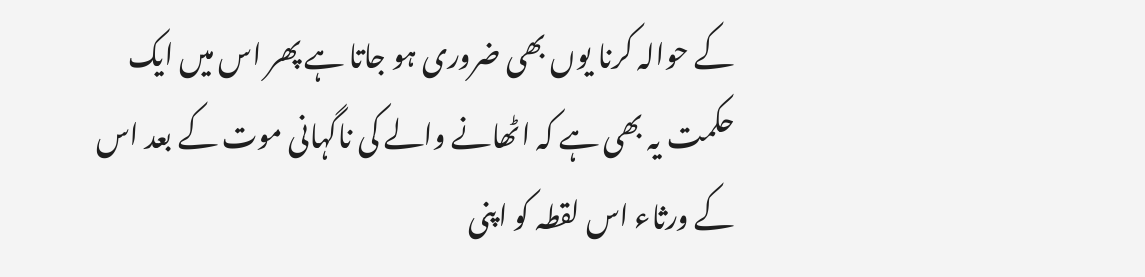کے حوالہ کرنا یوں بھی ضروری ہو جاتا ہے پھر اس میں ایک حکمت یہ بھی ہے کہ اٹھانے والے کی ناگہانی موت کے بعد اس کے ورثاء اس لقطہ کو اپنی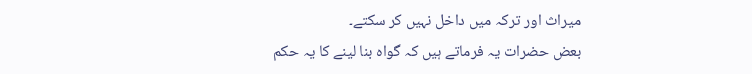میراث اور ترکہ میں داخل نہیں کر سکتے۔
بعض حضرات یہ فرماتے ہیں کہ گواہ بنا لینے کا یہ حکم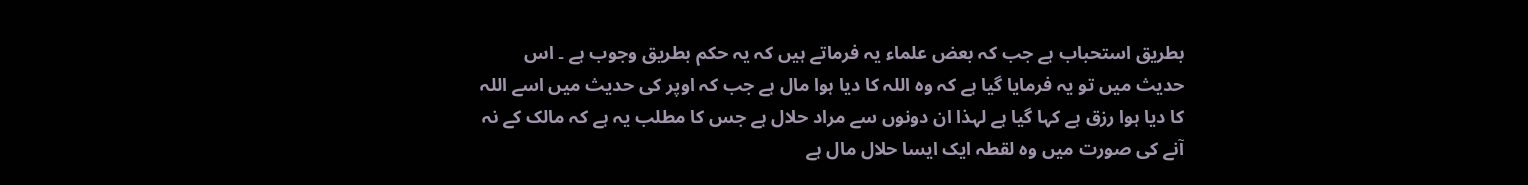بطریق استحباب ہے جب کہ بعض علماء یہ فرماتے ہیں کہ یہ حکم بطریق وجوب ہے ۔ اس حدیث میں تو یہ فرمایا گیا ہے کہ وہ اللہ کا دیا ہوا مال ہے جب کہ اوپر کی حدیث میں اسے اللہ کا دیا ہوا رزق ہے کہا گیا ہے لہذا ان دونوں سے مراد حلال ہے جس کا مطلب یہ ہے کہ مالک کے نہ آنے کی صورت میں وہ لقطہ ایک ایسا حلال مال ہے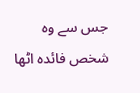جس سے وہ شخص فائدہ اٹھا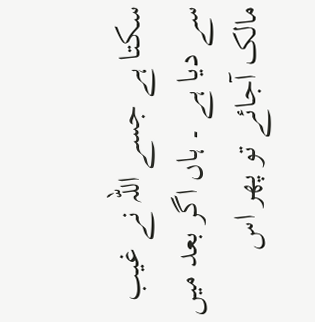سکتا ہے جسے اللہ نے غیب سے دیا ہے ۔ ہاں اگر بعد میں مالک آجائے تو پھر اس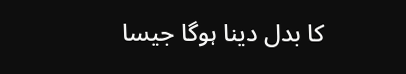کا بدل دینا ہوگا جیسا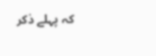کہ پہلے ذکر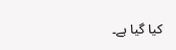کیا گیا ہے۔